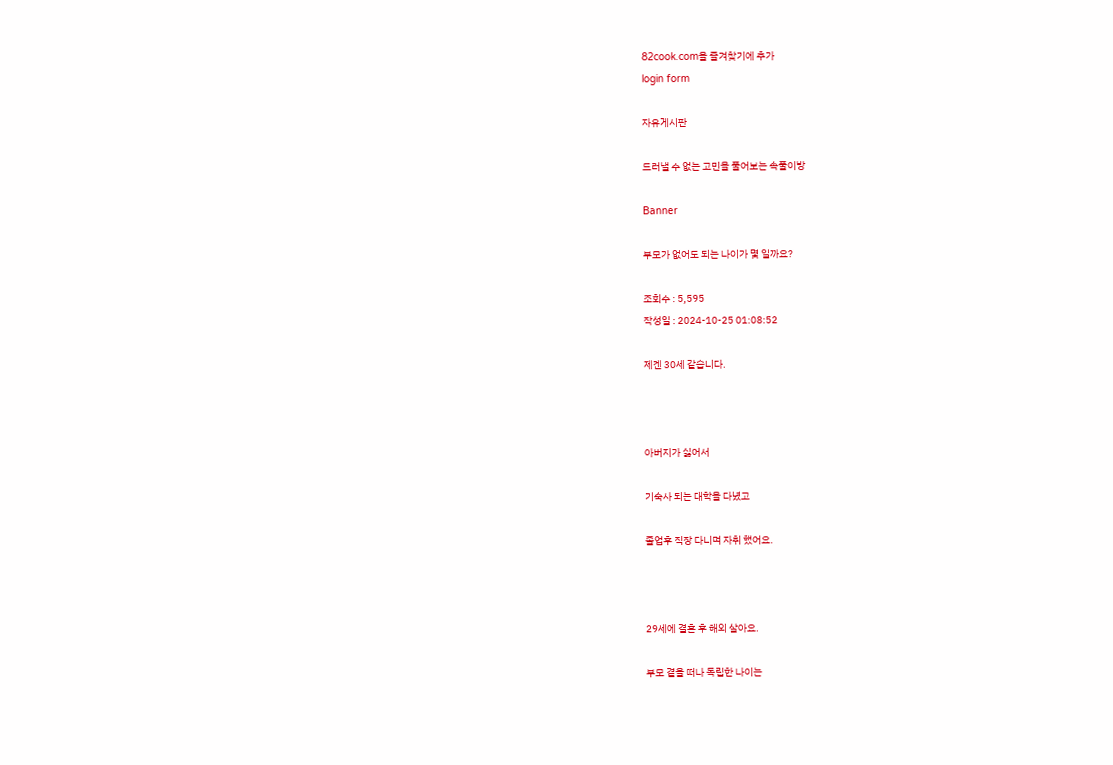82cook.com을 즐겨찾기에 추가
login form

자유게시판

드러낼 수 없는 고민을 풀어보는 속풀이방

Banner

부모가 없어도 되는 나이가 몇 일까요?

조회수 : 5,595
작성일 : 2024-10-25 01:08:52

제겐 30세 같습니다.



아버지가 싫어서

기숙사 되는 대학을 다녔고

졸업후 직장 다니며 자취 했어요.



29세에 결혼 후 해외 살아요.

부모 곁을 떠나 독립한 나이는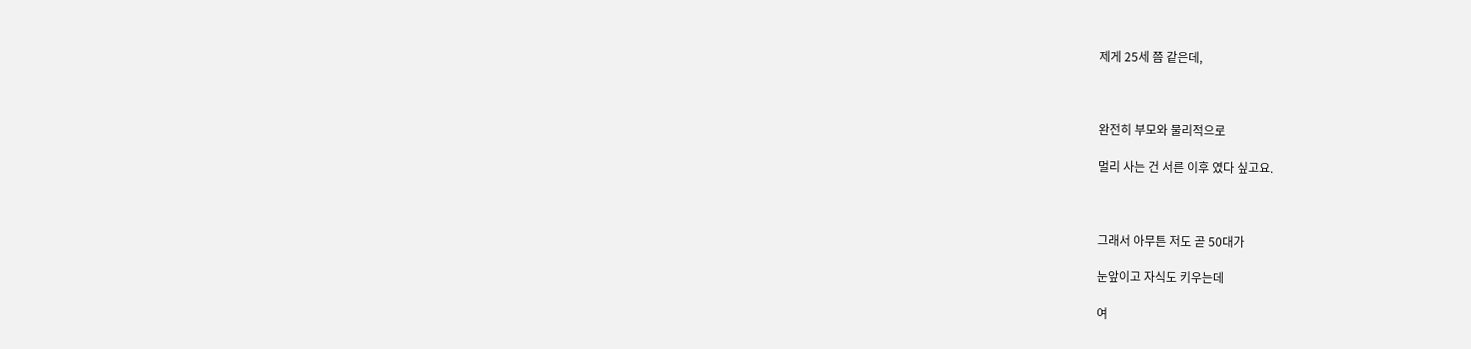제게 25세 쯤 같은데,



완전히 부모와 물리적으로

멀리 사는 건 서른 이후 였다 싶고요.



그래서 아무튼 저도 곧 50대가

눈앞이고 자식도 키우는데

여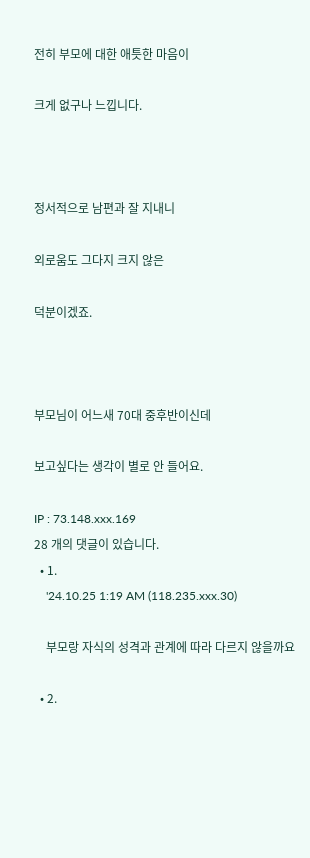전히 부모에 대한 애틋한 마음이

크게 없구나 느낍니다.



정서적으로 남편과 잘 지내니

외로움도 그다지 크지 않은

덕분이겠죠.



부모님이 어느새 70대 중후반이신데

보고싶다는 생각이 별로 안 들어요.

IP : 73.148.xxx.169
28 개의 댓글이 있습니다.
  • 1.
    '24.10.25 1:19 AM (118.235.xxx.30)

    부모랑 자식의 성격과 관계에 따라 다르지 않을까요

  • 2.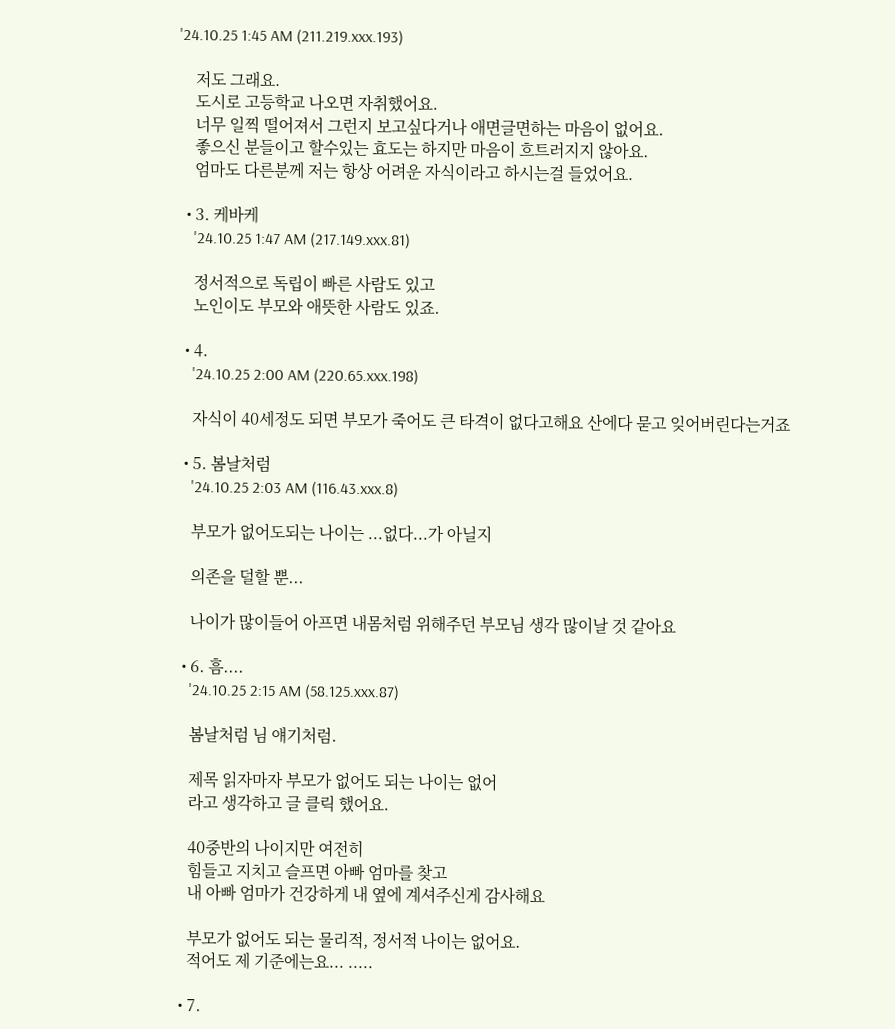'24.10.25 1:45 AM (211.219.xxx.193)

    저도 그래요.
    도시로 고등학교 나오면 자취했어요.
    너무 일찍 떨어져서 그런지 보고싶다거나 애면글면하는 마음이 없어요.
    좋으신 분들이고 할수있는 효도는 하지만 마음이 흐트러지지 않아요.
    엄마도 다른분께 저는 항상 어려운 자식이라고 하시는걸 들었어요.

  • 3. 케바케
    '24.10.25 1:47 AM (217.149.xxx.81)

    정서적으로 독립이 빠른 사람도 있고
    노인이도 부모와 애뜻한 사람도 있죠.

  • 4.
    '24.10.25 2:00 AM (220.65.xxx.198)

    자식이 40세정도 되면 부모가 죽어도 큰 타격이 없다고해요 산에다 묻고 잊어버린다는거죠

  • 5. 봄날처럼
    '24.10.25 2:03 AM (116.43.xxx.8)

    부모가 없어도되는 나이는 ...없다...가 아닐지

    의존을 덜할 뿐...

    나이가 많이들어 아프면 내몸처럼 위해주던 부모님 생각 많이날 것 같아요

  • 6. 흠....
    '24.10.25 2:15 AM (58.125.xxx.87)

    봄날처럼 님 얘기처럼.

    제목 읽자마자 부모가 없어도 되는 나이는 없어
    라고 생각하고 글 클릭 했어요.

    40중반의 나이지만 여전히
    힘들고 지치고 슬프면 아빠 엄마를 찾고
    내 아빠 엄마가 건강하게 내 옆에 계셔주신게 감사해요

    부모가 없어도 되는 물리적, 정서적 나이는 없어요.
    적어도 제 기준에는요... .....

  • 7.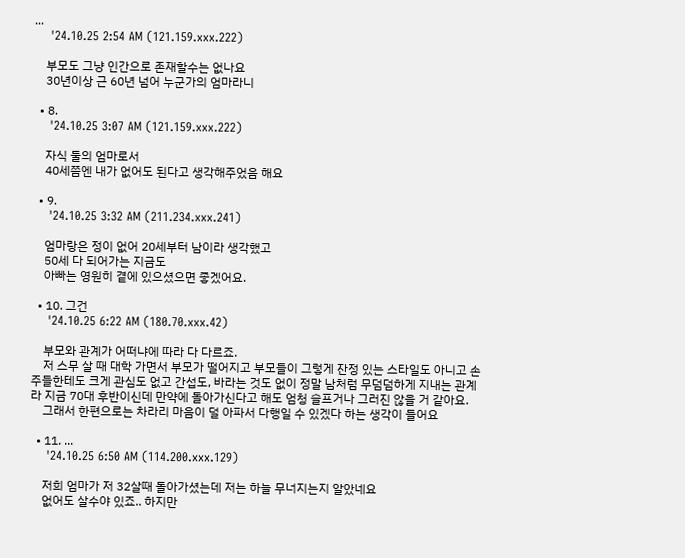...
    '24.10.25 2:54 AM (121.159.xxx.222)

    부모도 그냥 인간으로 존재할수는 없나요
    30년이상 근 60년 넘어 누군가의 엄마라니

  • 8.
    '24.10.25 3:07 AM (121.159.xxx.222)

    자식 둘의 엄마로서
    40세쯤엔 내가 없어도 된다고 생각해주었음 해요

  • 9.
    '24.10.25 3:32 AM (211.234.xxx.241)

    엄마랑은 정이 없어 20세부터 남이라 생각했고
    50세 다 되어가는 지금도
    아빠는 영원히 곁에 있으셨으면 좋겠어요.

  • 10. 그건
    '24.10.25 6:22 AM (180.70.xxx.42)

    부모와 관계가 어떠냐에 따라 다 다르죠.
    저 스무 살 때 대학 가면서 부모가 떨어지고 부모들이 그렇게 잔정 있는 스타일도 아니고 손주들한테도 크게 관심도 없고 간섭도, 바라는 것도 없이 정말 남처럼 무덤덤하게 지내는 관계라 지금 70대 후반이신데 만약에 돌아가신다고 해도 엄청 슬프거나 그러진 않을 거 같아요.
    그래서 한편으로는 차라리 마음이 덜 아파서 다행일 수 있겠다 하는 생각이 들어요

  • 11. ...
    '24.10.25 6:50 AM (114.200.xxx.129)

    저희 엄마가 저 32살때 돌아가셨는데 저는 하늘 무너지는지 알았네요
    없어도 살수야 있죠.. 하지만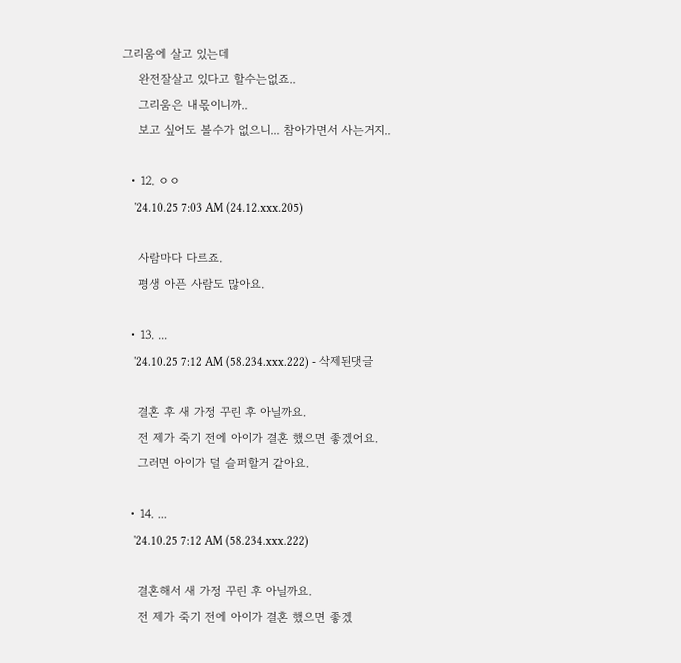그리움에 살고 있는데
    완전잘살고 있다고 할수는없죠..
    그리움은 내몫이니까..
    보고 싶어도 볼수가 없으니... 참아가면서 사는거지..

  • 12. ㅇㅇ
    '24.10.25 7:03 AM (24.12.xxx.205)

    사람마다 다르죠.
    평생 아픈 사람도 많아요.

  • 13. ...
    '24.10.25 7:12 AM (58.234.xxx.222) - 삭제된댓글

    결혼 후 새 가정 꾸린 후 아닐까요.
    전 제가 죽기 전에 아이가 결혼 했으면 좋겠어요.
    그러면 아이가 덜 슬퍼할거 같아요.

  • 14. ...
    '24.10.25 7:12 AM (58.234.xxx.222)

    결혼해서 새 가정 꾸린 후 아닐까요.
    전 제가 죽기 전에 아이가 결혼 했으면 좋겠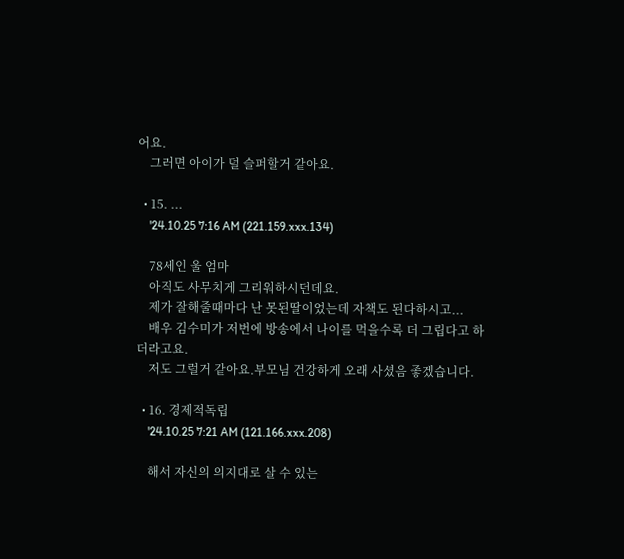어요.
    그러면 아이가 덜 슬퍼할거 같아요.

  • 15. ...
    '24.10.25 7:16 AM (221.159.xxx.134)

    78세인 울 엄마
    아직도 사무치게 그리워하시던데요.
    제가 잘해줄때마다 난 못된딸이었는데 자책도 된다하시고...
    배우 김수미가 저번에 방송에서 나이를 먹을수록 더 그립다고 하더라고요.
    저도 그럴거 같아요.부모님 건강하게 오래 사셨음 좋겠습니다.

  • 16. 경제적독립
    '24.10.25 7:21 AM (121.166.xxx.208)

    해서 자신의 의지대로 살 수 있는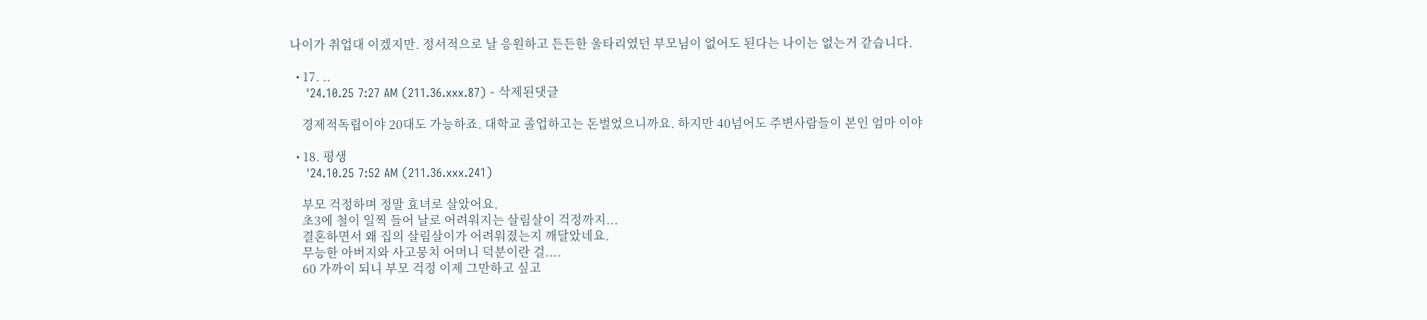나이가 취업대 이겠지만. 정서적으로 날 응원하고 든든한 울타리였던 부모님이 없어도 된다는 나이는 없는거 같습니다.

  • 17. ..
    '24.10.25 7:27 AM (211.36.xxx.87) - 삭제된댓글

    경제적독립이야 20대도 가능하죠. 대학교 졸업하고는 돈벌었으니까요. 하지만 40넘어도 주변사람들이 본인 엄마 이야

  • 18. 평생
    '24.10.25 7:52 AM (211.36.xxx.241)

    부모 걱정하며 정말 효녀로 살았어요.
    초3에 철이 일찍 들어 날로 어려워지는 살림살이 걱정까지...
    결혼하면서 왜 집의 살림살이가 어려워졌는지 깨달았네요.
    무능한 아버지와 사고뭉치 어머니 덕분이란 걸....
    60 가까이 되니 부모 걱정 이제 그만하고 싶고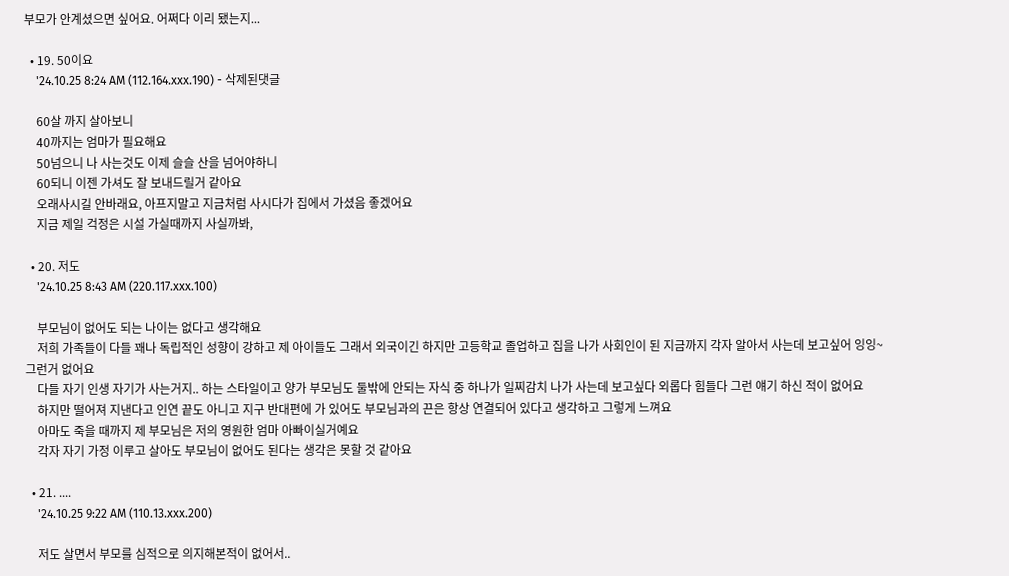부모가 안계셨으면 싶어요. 어쩌다 이리 됐는지...

  • 19. 50이요
    '24.10.25 8:24 AM (112.164.xxx.190) - 삭제된댓글

    60살 까지 살아보니
    40까지는 엄마가 필요해요
    50넘으니 나 사는것도 이제 슬슬 산을 넘어야하니
    60되니 이젠 가셔도 잘 보내드릴거 같아요
    오래사시길 안바래요, 아프지말고 지금처럼 사시다가 집에서 가셨음 좋겠어요
    지금 제일 걱정은 시설 가실때까지 사실까봐,

  • 20. 저도
    '24.10.25 8:43 AM (220.117.xxx.100)

    부모님이 없어도 되는 나이는 없다고 생각해요
    저희 가족들이 다들 꽤나 독립적인 성향이 강하고 제 아이들도 그래서 외국이긴 하지만 고등학교 졸업하고 집을 나가 사회인이 된 지금까지 각자 알아서 사는데 보고싶어 잉잉~ 그런거 없어요
    다들 자기 인생 자기가 사는거지.. 하는 스타일이고 양가 부모님도 둘밖에 안되는 자식 중 하나가 일찌감치 나가 사는데 보고싶다 외롭다 힘들다 그런 얘기 하신 적이 없어요
    하지만 떨어져 지낸다고 인연 끝도 아니고 지구 반대편에 가 있어도 부모님과의 끈은 항상 연결되어 있다고 생각하고 그렇게 느껴요
    아마도 죽을 때까지 제 부모님은 저의 영원한 엄마 아빠이실거예요
    각자 자기 가정 이루고 살아도 부모님이 없어도 된다는 생각은 못할 것 같아요

  • 21. ....
    '24.10.25 9:22 AM (110.13.xxx.200)

    저도 살면서 부모를 심적으로 의지해본적이 없어서..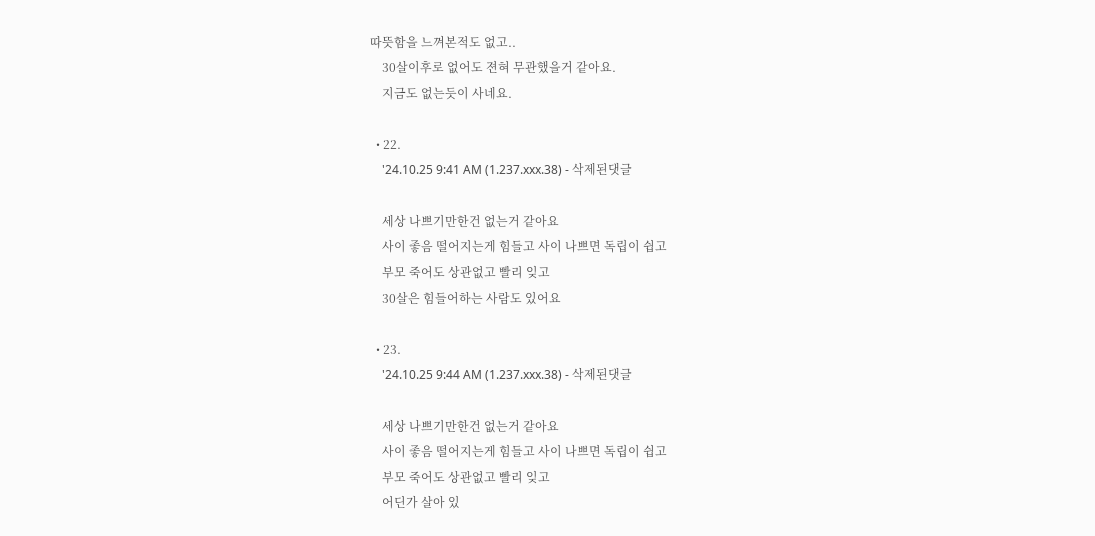따뜻함을 느껴본적도 없고..
    30살이후로 없어도 젼혀 무관했을거 같아요.
    지금도 없는듯이 사네요.

  • 22.
    '24.10.25 9:41 AM (1.237.xxx.38) - 삭제된댓글

    세상 나쁘기만한건 없는거 같아요
    사이 좋음 떨어지는게 힘들고 사이 나쁘면 독립이 쉽고
    부모 죽어도 상관없고 빨리 잊고
    30살은 힘들어하는 사람도 있어요

  • 23.
    '24.10.25 9:44 AM (1.237.xxx.38) - 삭제된댓글

    세상 나쁘기만한건 없는거 같아요
    사이 좋음 떨어지는게 힘들고 사이 나쁘면 독립이 쉽고
    부모 죽어도 상관없고 빨리 잊고
    어딘가 살아 있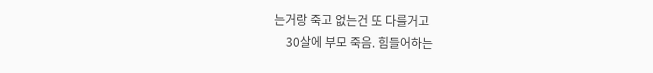는거랑 죽고 없는건 또 다를거고
    30살에 부모 죽음. 힘들어하는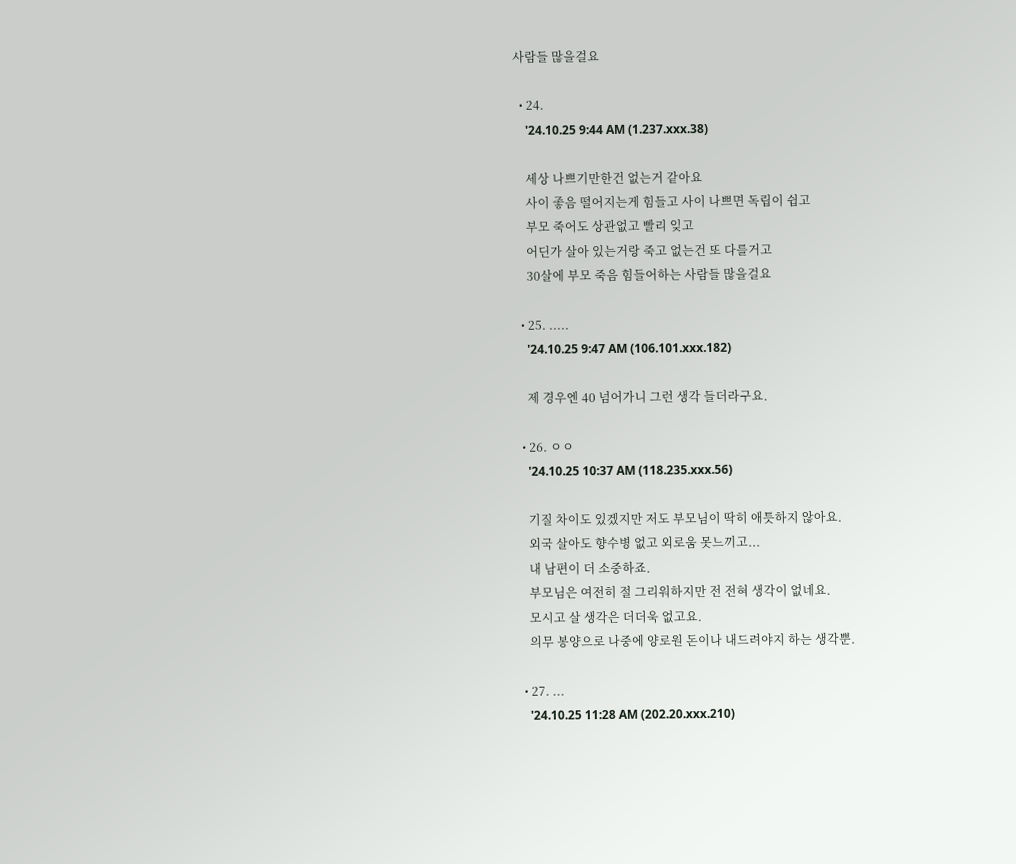사람들 많을걸요

  • 24.
    '24.10.25 9:44 AM (1.237.xxx.38)

    세상 나쁘기만한건 없는거 같아요
    사이 좋음 떨어지는게 힘들고 사이 나쁘면 독립이 쉽고
    부모 죽어도 상관없고 빨리 잊고
    어딘가 살아 있는거랑 죽고 없는건 또 다를거고
    30살에 부모 죽음 힘들어하는 사람들 많을걸요

  • 25. .....
    '24.10.25 9:47 AM (106.101.xxx.182)

    제 경우엔 40 넘어가니 그런 생각 들더라구요.

  • 26. ㅇㅇ
    '24.10.25 10:37 AM (118.235.xxx.56)

    기질 차이도 있겠지만 저도 부모님이 딱히 애틋하지 않아요.
    외국 살아도 향수병 없고 외로움 못느끼고...
    내 남편이 더 소중하죠.
    부모님은 여전히 절 그리워하지만 전 전혀 생각이 없네요.
    모시고 살 생각은 더더욱 없고요.
    의무 봉양으로 나중에 양로원 돈이나 내드려야지 하는 생각뿐.

  • 27. ...
    '24.10.25 11:28 AM (202.20.xxx.210)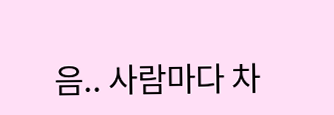음.. 사람마다 차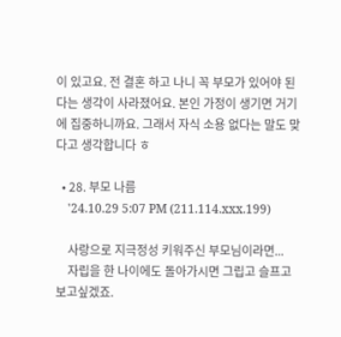이 있고요. 전 결혼 하고 나니 꼭 부모가 있어야 된다는 생각이 사라졌어요. 본인 가정이 생기면 거기에 집중하니까요. 그래서 자식 소용 없다는 말도 맞다고 생각합니다 ㅎ

  • 28. 부모 나름
    '24.10.29 5:07 PM (211.114.xxx.199)

    사랑으로 지극정성 키워주신 부모님이라면...
    자립을 한 나이에도 돌아가시면 그립고 슬프고 보고싶겠죠.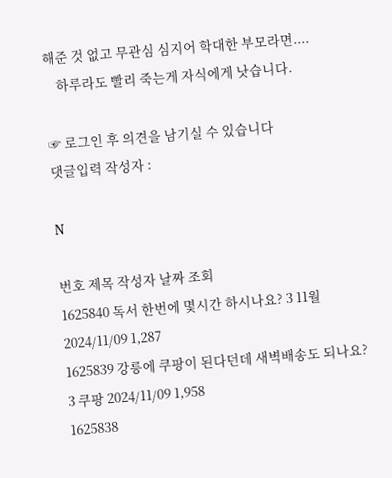해준 것 없고 무관심 심지어 학대한 부모라면....
    하루라도 빨리 죽는게 자식에게 낫습니다.

☞ 로그인 후 의견을 남기실 수 있습니다
댓글입력 작성자 :

N

번호 제목 작성자 날짜 조회
1625840 독서 한번에 몇시간 하시나요? 3 11월 2024/11/09 1,287
1625839 강릉에 쿠팡이 된다던데 새벽배송도 되나요? 3 쿠팡 2024/11/09 1,958
1625838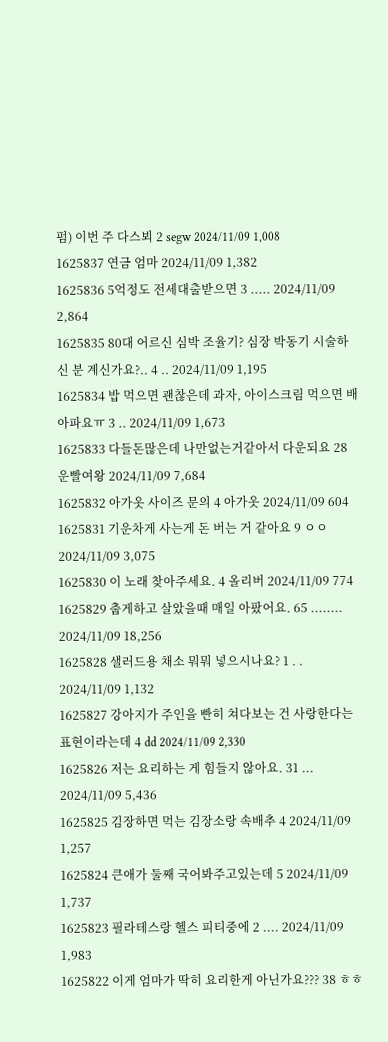펌) 이번 주 다스뵈 2 segw 2024/11/09 1,008
1625837 연금 엄마 2024/11/09 1,382
1625836 5억정도 전세대출받으면 3 ..... 2024/11/09 2,864
1625835 80대 어르신 심박 조율기? 심장 박동기 시술하신 분 계신가요?.. 4 .. 2024/11/09 1,195
1625834 밥 먹으면 괜찮은데 과자, 아이스크림 먹으면 배아파요ㅠ 3 .. 2024/11/09 1,673
1625833 다들돈많은데 나만없는거같아서 다운되요 28 운빨여왕 2024/11/09 7,684
1625832 아가옷 사이즈 문의 4 아가옷 2024/11/09 604
1625831 기운차게 사는게 돈 버는 거 같아요 9 ㅇㅇ 2024/11/09 3,075
1625830 이 노래 찾아주세요. 4 올리버 2024/11/09 774
1625829 춥게하고 살았을때 매일 아팠어요. 65 ........ 2024/11/09 18,256
1625828 샐러드용 채소 뭐뭐 넣으시나요? 1 . . 2024/11/09 1,132
1625827 강아지가 주인을 빤히 쳐다보는 건 사랑한다는 표현이라는데 4 dd 2024/11/09 2,330
1625826 저는 요리하는 게 힘들지 않아요. 31 ... 2024/11/09 5,436
1625825 김장하면 먹는 김장소랑 속배추 4 2024/11/09 1,257
1625824 큰애가 둘째 국어봐주고있는데 5 2024/11/09 1,737
1625823 필라테스랑 헬스 피티중에 2 .... 2024/11/09 1,983
1625822 이게 엄마가 딱히 요리한게 아닌가요??? 38 ㅎㅎ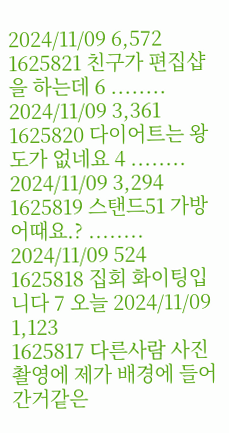2024/11/09 6,572
1625821 친구가 편집샵을 하는데 6 ........ 2024/11/09 3,361
1625820 다이어트는 왕도가 없네요 4 ........ 2024/11/09 3,294
1625819 스탠드51 가방 어때요.? ........ 2024/11/09 524
1625818 집회 화이팅입니다 7 오늘 2024/11/09 1,123
1625817 다른사람 사진촬영에 제가 배경에 들어간거같은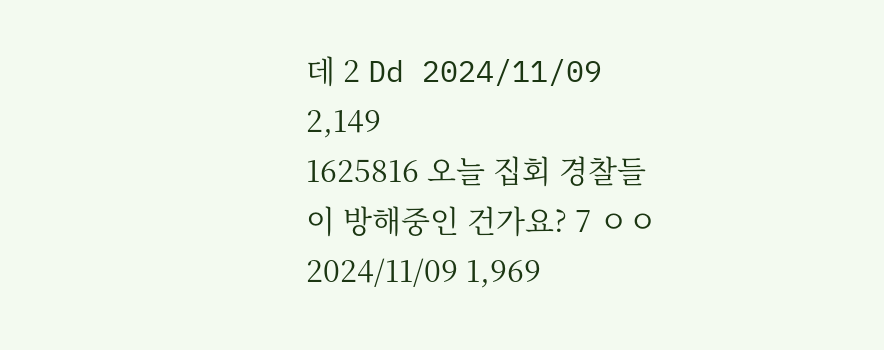데 2 Dd 2024/11/09 2,149
1625816 오늘 집회 경찰들이 방해중인 건가요? 7 ㅇㅇ 2024/11/09 1,969